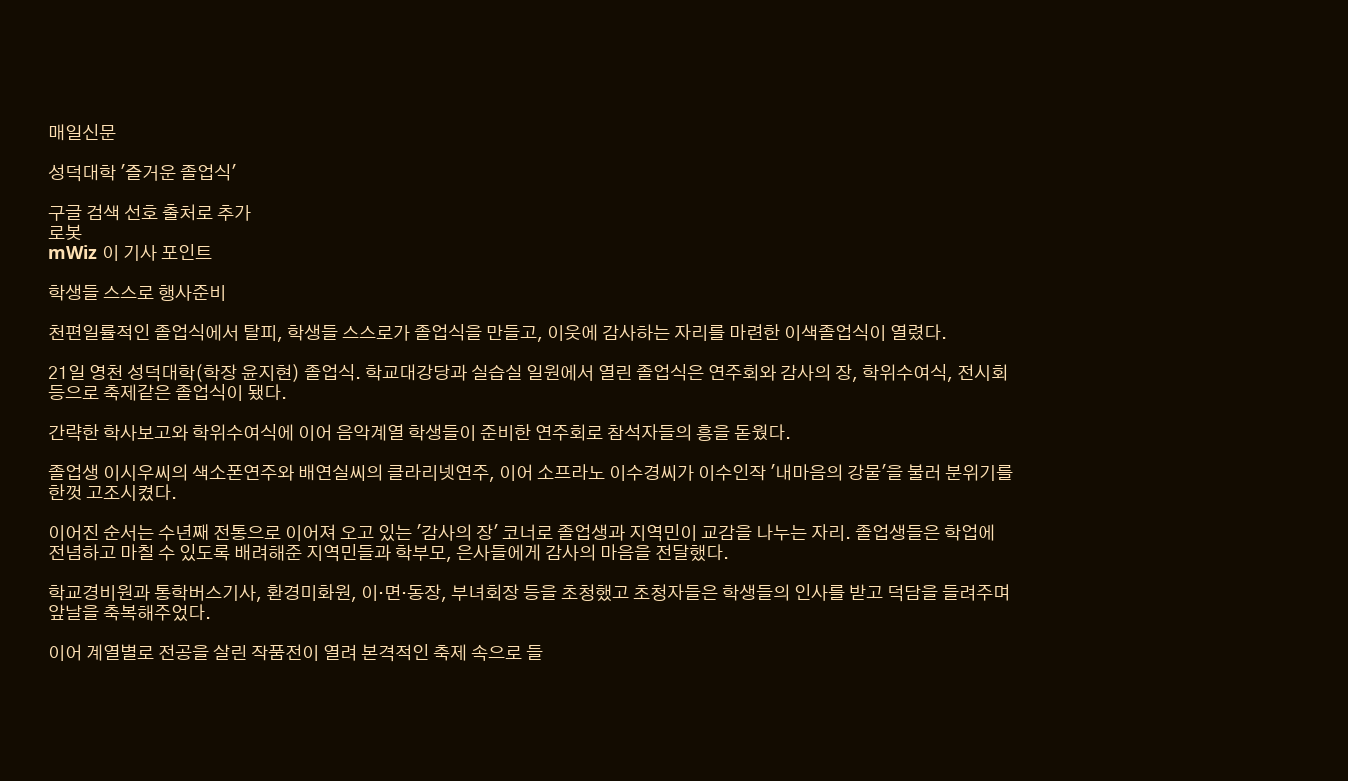매일신문

성덕대학 '즐거운 졸업식'

구글 검색 선호 출처로 추가
로봇
mWiz 이 기사 포인트

학생들 스스로 행사준비

천편일률적인 졸업식에서 탈피, 학생들 스스로가 졸업식을 만들고, 이웃에 감사하는 자리를 마련한 이색졸업식이 열렸다.

21일 영천 성덕대학(학장 윤지현) 졸업식. 학교대강당과 실습실 일원에서 열린 졸업식은 연주회와 감사의 장, 학위수여식, 전시회 등으로 축제같은 졸업식이 됐다.

간략한 학사보고와 학위수여식에 이어 음악계열 학생들이 준비한 연주회로 참석자들의 흥을 돋웠다.

졸업생 이시우씨의 색소폰연주와 배연실씨의 클라리넷연주, 이어 소프라노 이수경씨가 이수인작 '내마음의 강물'을 불러 분위기를 한껏 고조시켰다.

이어진 순서는 수년째 전통으로 이어져 오고 있는 '감사의 장' 코너로 졸업생과 지역민이 교감을 나누는 자리. 졸업생들은 학업에 전념하고 마칠 수 있도록 배려해준 지역민들과 학부모, 은사들에게 감사의 마음을 전달했다.

학교경비원과 통학버스기사, 환경미화원, 이·면·동장, 부녀회장 등을 초청했고 초청자들은 학생들의 인사를 받고 덕담을 들려주며 앞날을 축복해주었다.

이어 계열별로 전공을 살린 작품전이 열려 본격적인 축제 속으로 들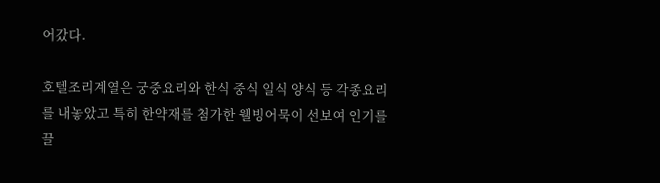어갔다.

호텔조리계열은 궁중요리와 한식 중식 일식 양식 등 각종요리를 내놓았고 특히 한약재를 첨가한 웰빙어묵이 선보여 인기를 끌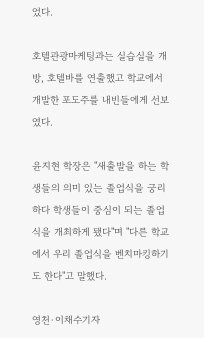었다.

호텔관광마케팅과는 실습실을 개방, 호텔바를 연출했고 학교에서 개발한 포도주를 내빈들에게 선보였다.

윤지현 학장은 "새출발을 하는 학생들의 의미 있는 졸업식을 궁리하다 학생들이 중심이 되는 졸업식을 개최하게 됐다"며 "다른 학교에서 우리 졸업식을 벤치마킹하기도 한다"고 말했다.

영천·이채수기자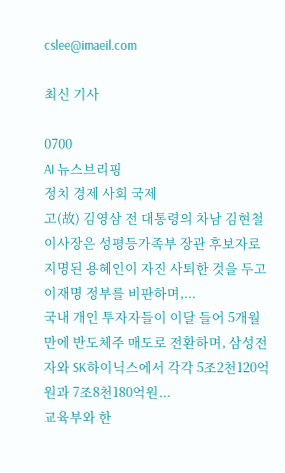cslee@imaeil.com

최신 기사

0700
AI 뉴스브리핑
정치 경제 사회 국제
고(故) 김영삼 전 대통령의 차남 김현철 이사장은 성평등가족부 장관 후보자로 지명된 용혜인이 자진 사퇴한 것을 두고 이재명 정부를 비판하며,...
국내 개인 투자자들이 이달 들어 5개월 만에 반도체주 매도로 전환하며, 삼성전자와 SK하이닉스에서 각각 5조2천120억원과 7조8천180억원...
교육부와 한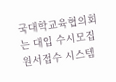국대학교육협의회는 대입 수시모집 원서접수 시스템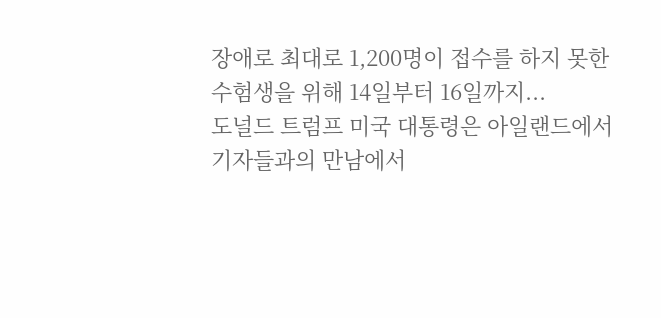장애로 최대로 1,200명이 접수를 하지 못한 수험생을 위해 14일부터 16일까지...
도널드 트럼프 미국 대통령은 아일랜드에서 기자들과의 만남에서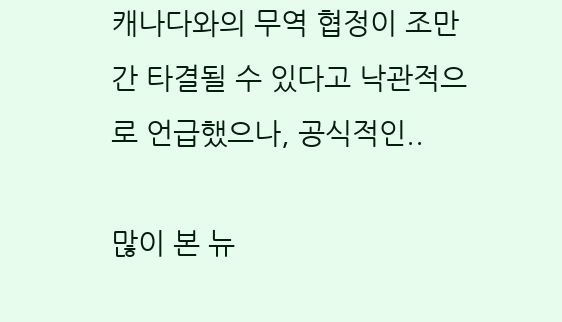캐나다와의 무역 협정이 조만간 타결될 수 있다고 낙관적으로 언급했으나, 공식적인..

많이 본 뉴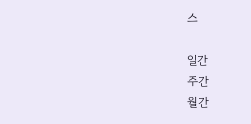스

일간
주간
월간